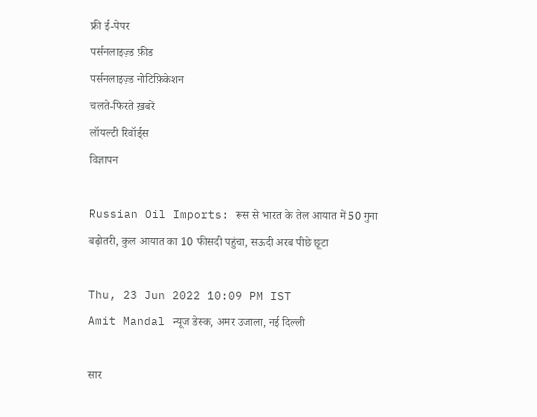फ्री ई-पेपर
पर्सनलाइज़्ड फ़ीड
पर्सनलाइज़्ड नोटिफ़िकेशन
चलते-फिरते ख़बरें
लॉयल्टी रिवॉर्ड्स
विज्ञापन

Russian Oil Imports: रूस से भारत के तेल आयात में 50 गुना बढ़ोतरी, कुल आयात का 10 फीसदी पहुंचा, सऊदी अरब पीछे छूटा

Thu, 23 Jun 2022 10:09 PM IST
Amit Mandal न्यूज डेस्क, अमर उजाला, नई दिल्ली

सार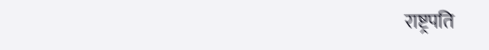राष्ट्रपति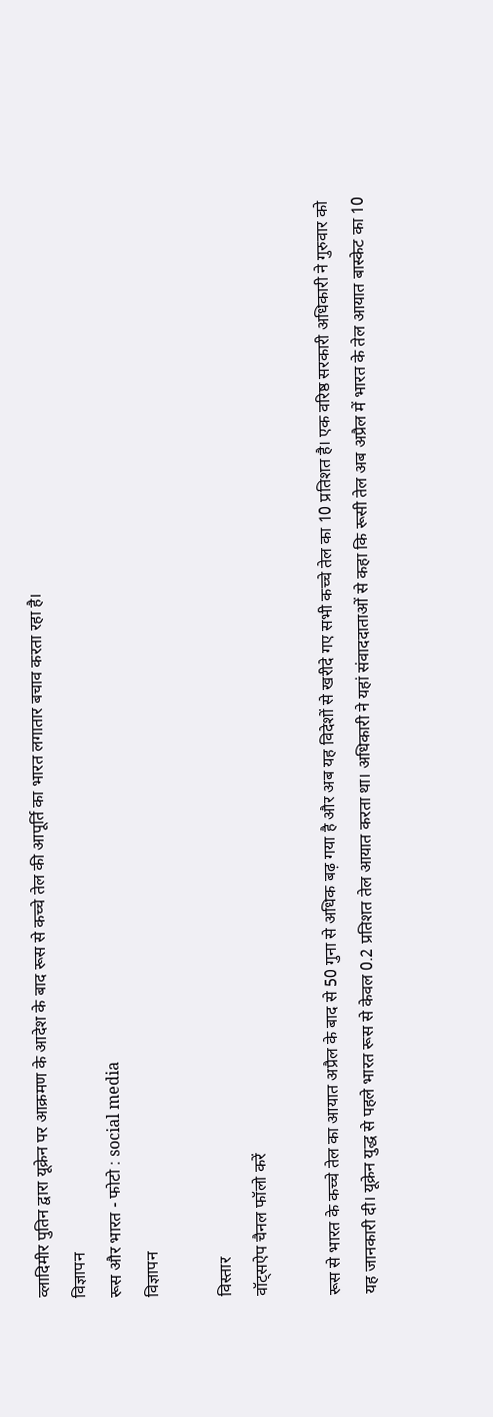व्लादिमीर पुतिन द्वारा यूक्रेन पर आक्रमण के आदेश के बाद रूस से कच्चे तेल की आपूर्ति का भारत लगातार बचाव करता रहा है।
विज्ञापन
रूस और भारत - फोटो : social media
विज्ञापन

विस्तार
वॉट्सऐप चैनल फॉलो करें

रूस से भारत के कच्चे तेल का आयात अप्रैल के बाद से 50 गुना से अधिक बढ़ गया है और अब यह विदेशों से खरीदे गए सभी कच्चे तेल का 10 प्रतिशत है। एक वरिष्ठ सरकारी अधिकारी ने गुरुवार को यह जानकारी दी। यूक्रेन युद्ध से पहले भारत रूस से केवल 0.2 प्रतिशत तेल आयात करता था। अधिकारी ने यहां संवाददाताओं से कहा कि रूसी तेल अब अप्रैल में भारत के तेल आयात बास्केट का 10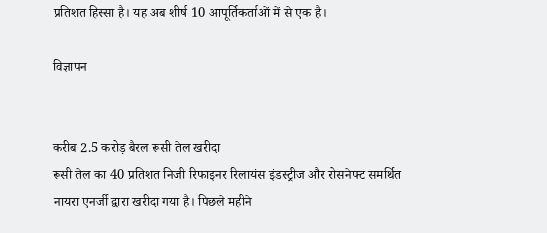प्रतिशत हिस्सा है। यह अब शीर्ष 10 आपूर्तिकर्ताओं में से एक है।

विज्ञापन


करीब 2.5 करोड़ बैरल रूसी तेल खरीदा
रूसी तेल का 40 प्रतिशत निजी रिफाइनर रिलायंस इंडस्ट्रीज और रोसनेफ्ट समर्थित नायरा एनर्जी द्वारा खरीदा गया है। पिछले महीने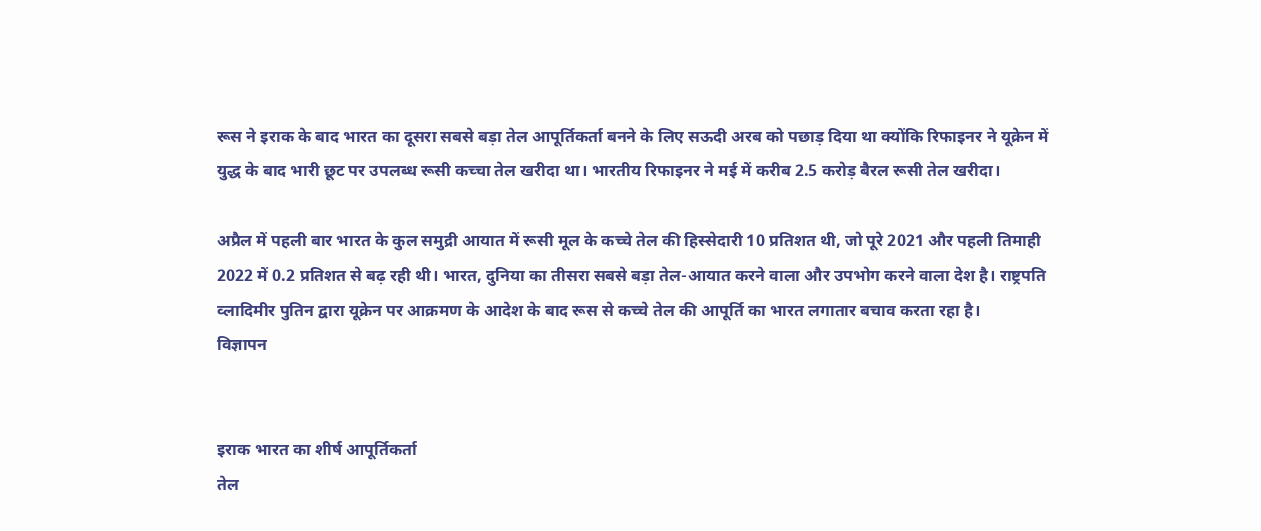रूस ने इराक के बाद भारत का दूसरा सबसे बड़ा तेल आपूर्तिकर्ता बनने के लिए सऊदी अरब को पछाड़ दिया था क्योंकि रिफाइनर ने यूक्रेन में युद्ध के बाद भारी छूट पर उपलब्ध रूसी कच्चा तेल खरीदा था। भारतीय रिफाइनर ने मई में करीब 2.5 करोड़ बैरल रूसी तेल खरीदा।

अप्रैल में पहली बार भारत के कुल समुद्री आयात में रूसी मूल के कच्चे तेल की हिस्सेदारी 10 प्रतिशत थी, जो पूरे 2021 और पहली तिमाही 2022 में 0.2 प्रतिशत से बढ़ रही थी। भारत, दुनिया का तीसरा सबसे बड़ा तेल-आयात करने वाला और उपभोग करने वाला देश है। राष्ट्रपति व्लादिमीर पुतिन द्वारा यूक्रेन पर आक्रमण के आदेश के बाद रूस से कच्चे तेल की आपूर्ति का भारत लगातार बचाव करता रहा है।
विज्ञापन


इराक भारत का शीर्ष आपूर्तिकर्ता
तेल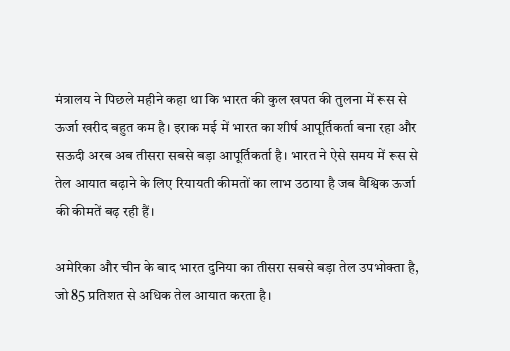मंत्रालय ने पिछले महीने कहा था कि भारत की कुल खपत की तुलना में रूस से ऊर्जा खरीद बहुत कम है। इराक मई में भारत का शीर्ष आपूर्तिकर्ता बना रहा और सऊदी अरब अब तीसरा सबसे बड़ा आपूर्तिकर्ता है। भारत ने ऐसे समय में रूस से तेल आयात बढ़ाने के लिए रियायती कीमतों का लाभ उठाया है जब वैश्विक ऊर्जा की कीमतें बढ़ रही हैं।

अमेरिका और चीन के बाद भारत दुनिया का तीसरा सबसे बड़ा तेल उपभोक्ता है, जो 85 प्रतिशत से अधिक तेल आयात करता है।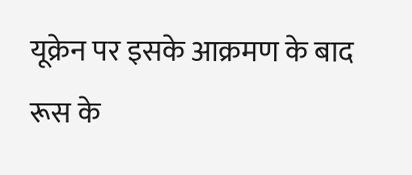यूक्रेन पर इसके आक्रमण के बाद रूस के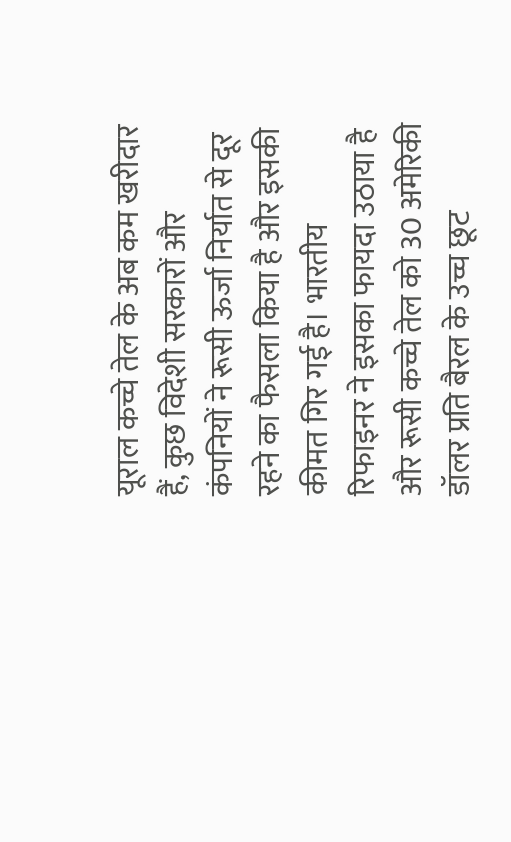यूराल कच्चे तेल के अब कम खरीदार हैं, कुछ विदेशी सरकारों और कंपनियों ने रूसी ऊर्जा निर्यात से दूर रहने का फैसला किया है और इसकी कीमत गिर गई है। भारतीय रिफाइनर ने इसका फायदा उठाया है और रूसी कच्चे तेल को 30 अमेरिकी डॉलर प्रति बैरल के उच्च छूट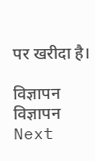पर खरीदा है।

विज्ञापन
विज्ञापन
Next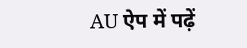AU ऐप में पढ़ें